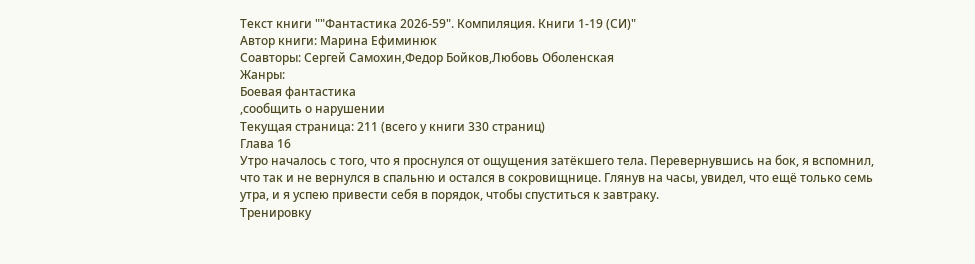Текст книги ""Фантастика 2026-59". Компиляция. Книги 1-19 (СИ)"
Автор книги: Марина Ефиминюк
Соавторы: Сергей Самохин,Федор Бойков,Любовь Оболенская
Жанры:
Боевая фантастика
,сообщить о нарушении
Текущая страница: 211 (всего у книги 330 страниц)
Глава 16
Утро началось с того, что я проснулся от ощущения затёкшего тела. Перевернувшись на бок, я вспомнил, что так и не вернулся в спальню и остался в сокровищнице. Глянув на часы, увидел, что ещё только семь утра, и я успею привести себя в порядок, чтобы спуститься к завтраку.
Тренировку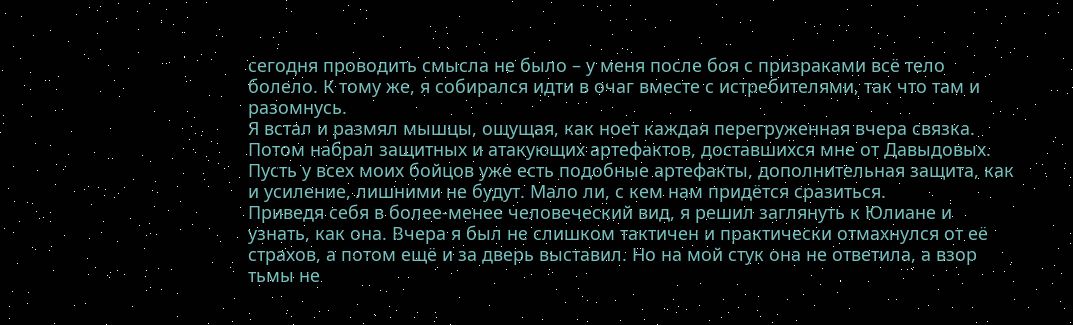сегодня проводить смысла не было – у меня после боя с призраками всё тело болело. К тому же, я собирался идти в очаг вместе с истребителями, так что там и разомнусь.
Я встал и размял мышцы, ощущая, как ноет каждая перегруженная вчера связка. Потом набрал защитных и атакующих артефактов, доставшихся мне от Давыдовых. Пусть у всех моих бойцов уже есть подобные артефакты, дополнительная защита, как и усиление, лишними не будут. Мало ли, с кем нам придётся сразиться.
Приведя себя в более-менее человеческий вид, я решил заглянуть к Юлиане и узнать, как она. Вчера я был не слишком тактичен и практически отмахнулся от её страхов, а потом ещё и за дверь выставил. Но на мой стук она не ответила, а взор тьмы не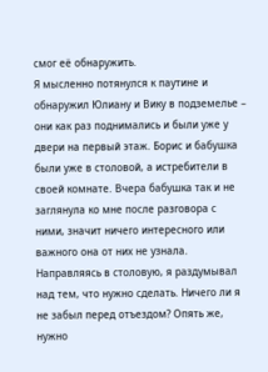смог её обнаружить.
Я мысленно потянулся к паутине и обнаружил Юлиану и Вику в подземелье – они как раз поднимались и были уже у двери на первый этаж. Борис и бабушка были уже в столовой, а истребители в своей комнате. Вчера бабушка так и не заглянула ко мне после разговора с ними, значит ничего интересного или важного она от них не узнала.
Направляясь в столовую, я раздумывал над тем, что нужно сделать. Ничего ли я не забыл перед отъездом? Опять же, нужно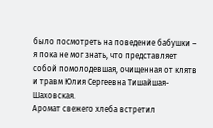было посмотреть на поведение бабушки – я пока не мог знать, что представляет собой помолодевшая, очищенная от клятв и травм Юлия Сергеевна Тишайшая-Шаховская.
Аромат свежего хлеба встретил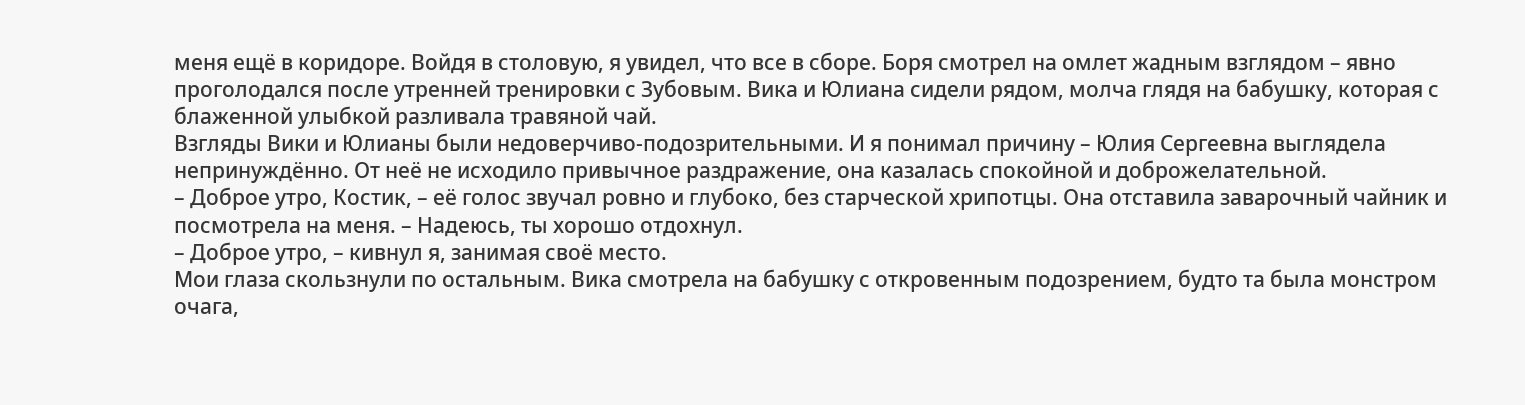меня ещё в коридоре. Войдя в столовую, я увидел, что все в сборе. Боря смотрел на омлет жадным взглядом – явно проголодался после утренней тренировки с Зубовым. Вика и Юлиана сидели рядом, молча глядя на бабушку, которая с блаженной улыбкой разливала травяной чай.
Взгляды Вики и Юлианы были недоверчиво-подозрительными. И я понимал причину – Юлия Сергеевна выглядела непринуждённо. От неё не исходило привычное раздражение, она казалась спокойной и доброжелательной.
– Доброе утро, Костик, – её голос звучал ровно и глубоко, без старческой хрипотцы. Она отставила заварочный чайник и посмотрела на меня. – Надеюсь, ты хорошо отдохнул.
– Доброе утро, – кивнул я, занимая своё место.
Мои глаза скользнули по остальным. Вика смотрела на бабушку с откровенным подозрением, будто та была монстром очага,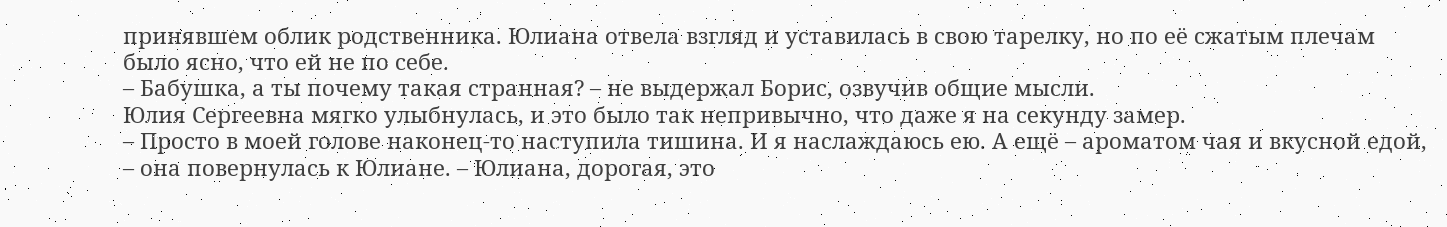принявшем облик родственника. Юлиана отвела взгляд и уставилась в свою тарелку, но по её сжатым плечам было ясно, что ей не по себе.
– Бабушка, а ты почему такая странная? – не выдержал Борис, озвучив общие мысли.
Юлия Сергеевна мягко улыбнулась, и это было так непривычно, что даже я на секунду замер.
– Просто в моей голове наконец-то наступила тишина. И я наслаждаюсь ею. А ещё – ароматом чая и вкусной едой, – она повернулась к Юлиане. – Юлиана, дорогая, это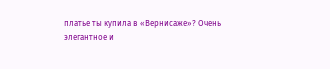платье ты купила в «Вернисаже»? Очень элегантное и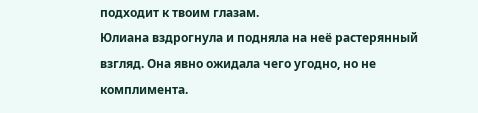подходит к твоим глазам.
Юлиана вздрогнула и подняла на неё растерянный взгляд. Она явно ожидала чего угодно, но не комплимента.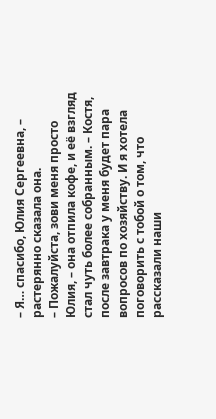– Я… спасибо, Юлия Сергеевна, – растерянно сказала она.
– Пожалуйста, зови меня просто Юлия, – она отпила кофе, и её взгляд стал чуть более собранным. – Костя, после завтрака у меня будет пара вопросов по хозяйству. И я хотела поговорить с тобой о том, что рассказали наши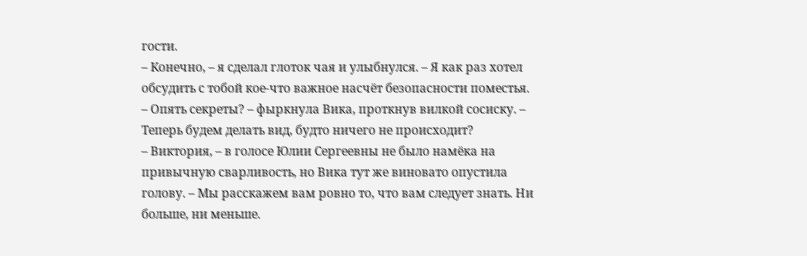гости.
– Конечно, – я сделал глоток чая и улыбнулся. – Я как раз хотел обсудить с тобой кое-что важное насчёт безопасности поместья.
– Опять секреты? – фыркнула Вика, проткнув вилкой сосиску. – Теперь будем делать вид, будто ничего не происходит?
– Виктория, – в голосе Юлии Сергеевны не было намёка на привычную сварливость, но Вика тут же виновато опустила голову. – Мы расскажем вам ровно то, что вам следует знать. Ни больше, ни меньше.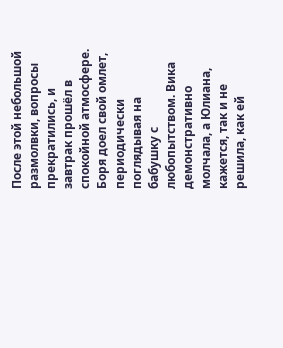После этой небольшой размолвки, вопросы прекратились, и завтрак прошёл в спокойной атмосфере. Боря доел свой омлет, периодически поглядывая на бабушку с любопытством. Вика демонстративно молчала, а Юлиана, кажется, так и не решила, как ей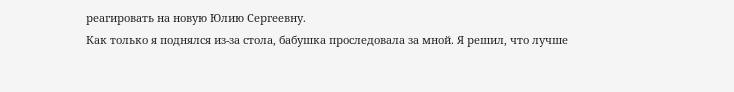реагировать на новую Юлию Сергеевну.
Как только я поднялся из-за стола, бабушка проследовала за мной. Я решил, что лучше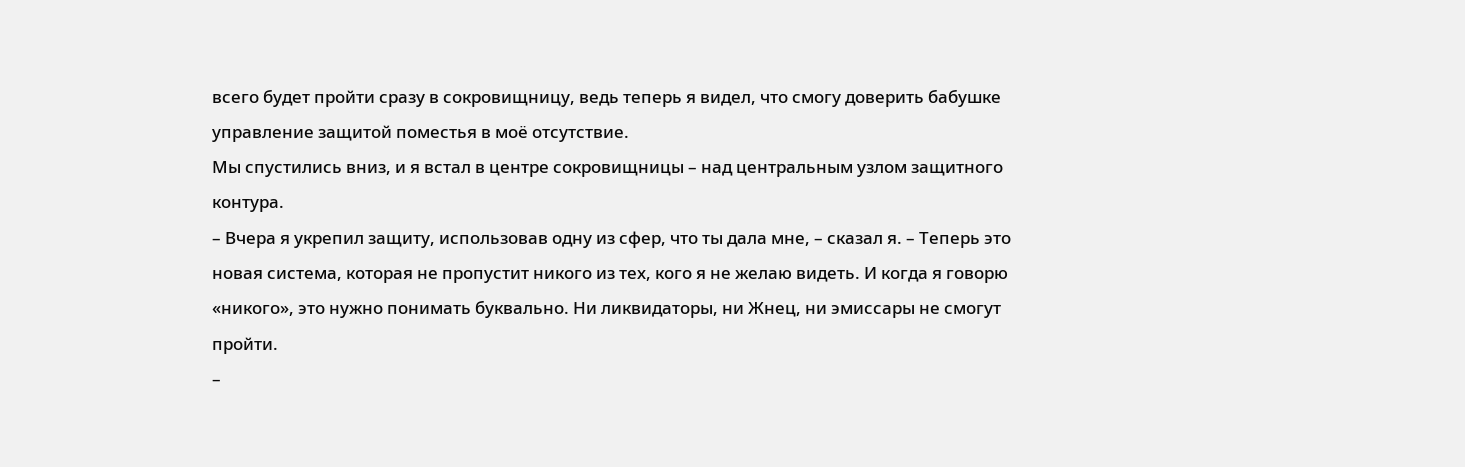всего будет пройти сразу в сокровищницу, ведь теперь я видел, что смогу доверить бабушке управление защитой поместья в моё отсутствие.
Мы спустились вниз, и я встал в центре сокровищницы – над центральным узлом защитного контура.
– Вчера я укрепил защиту, использовав одну из сфер, что ты дала мне, – сказал я. – Теперь это новая система, которая не пропустит никого из тех, кого я не желаю видеть. И когда я говорю «никого», это нужно понимать буквально. Ни ликвидаторы, ни Жнец, ни эмиссары не смогут пройти.
–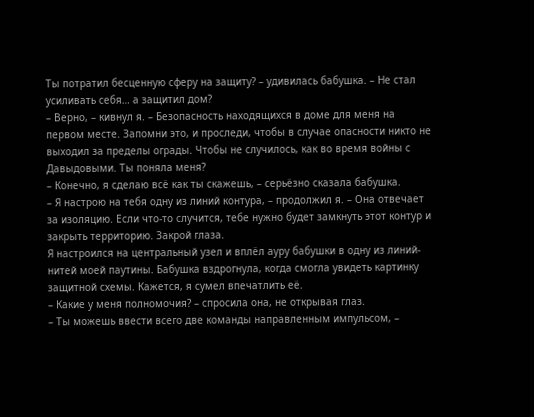Ты потратил бесценную сферу на защиту? – удивилась бабушка. – Не стал усиливать себя… а защитил дом?
– Верно, – кивнул я. – Безопасность находящихся в доме для меня на первом месте. Запомни это, и проследи, чтобы в случае опасности никто не выходил за пределы ограды. Чтобы не случилось, как во время войны с Давыдовыми. Ты поняла меня?
– Конечно, я сделаю всё как ты скажешь, – серьёзно сказала бабушка.
– Я настрою на тебя одну из линий контура, – продолжил я. – Она отвечает за изоляцию. Если что-то случится, тебе нужно будет замкнуть этот контур и закрыть территорию. Закрой глаза.
Я настроился на центральный узел и вплёл ауру бабушки в одну из линий-нитей моей паутины. Бабушка вздрогнула, когда смогла увидеть картинку защитной схемы. Кажется, я сумел впечатлить её.
– Какие у меня полномочия? – спросила она, не открывая глаз.
– Ты можешь ввести всего две команды направленным импульсом, –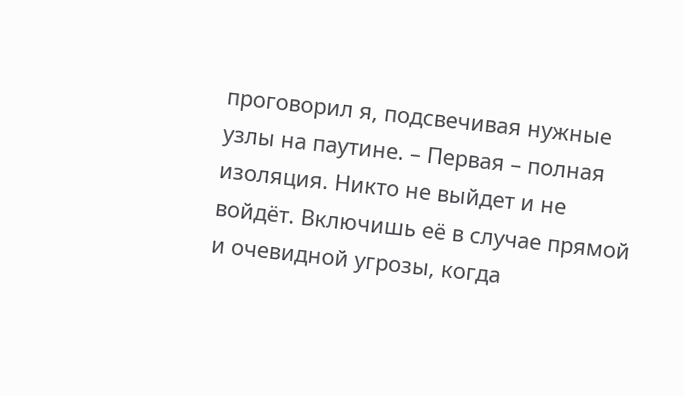проговорил я, подсвечивая нужные узлы на паутине. – Первая – полная изоляция. Никто не выйдет и не войдёт. Включишь её в случае прямой и очевидной угрозы, когда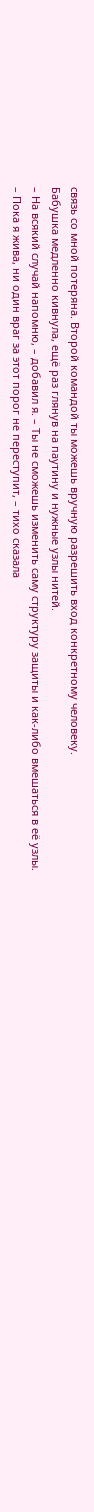связь со мной потеряна. Второй командой ты можешь вручную разрешить вход конкретному человеку.
Бабушка медленно кивнула, ещё раз глянув на паутину и нужные узлы нитей.
– На всякий случай напомню, – добавил я. – Ты не сможешь изменить саму структуру защиты и как-либо вмешаться в её узлы.
– Пока я жива, ни один враг за этот порог не переступит, – тихо сказала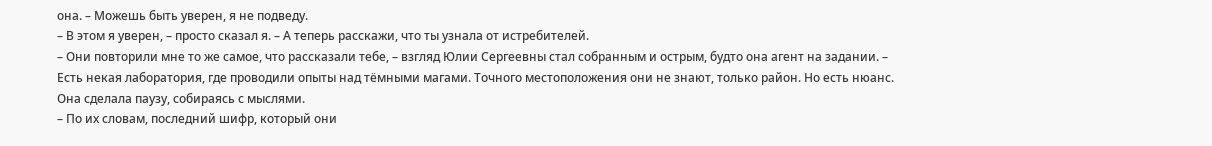она. – Можешь быть уверен, я не подведу.
– В этом я уверен, – просто сказал я. – А теперь расскажи, что ты узнала от истребителей.
– Они повторили мне то же самое, что рассказали тебе, – взгляд Юлии Сергеевны стал собранным и острым, будто она агент на задании. – Есть некая лаборатория, где проводили опыты над тёмными магами. Точного местоположения они не знают, только район. Но есть нюанс.
Она сделала паузу, собираясь с мыслями.
– По их словам, последний шифр, который они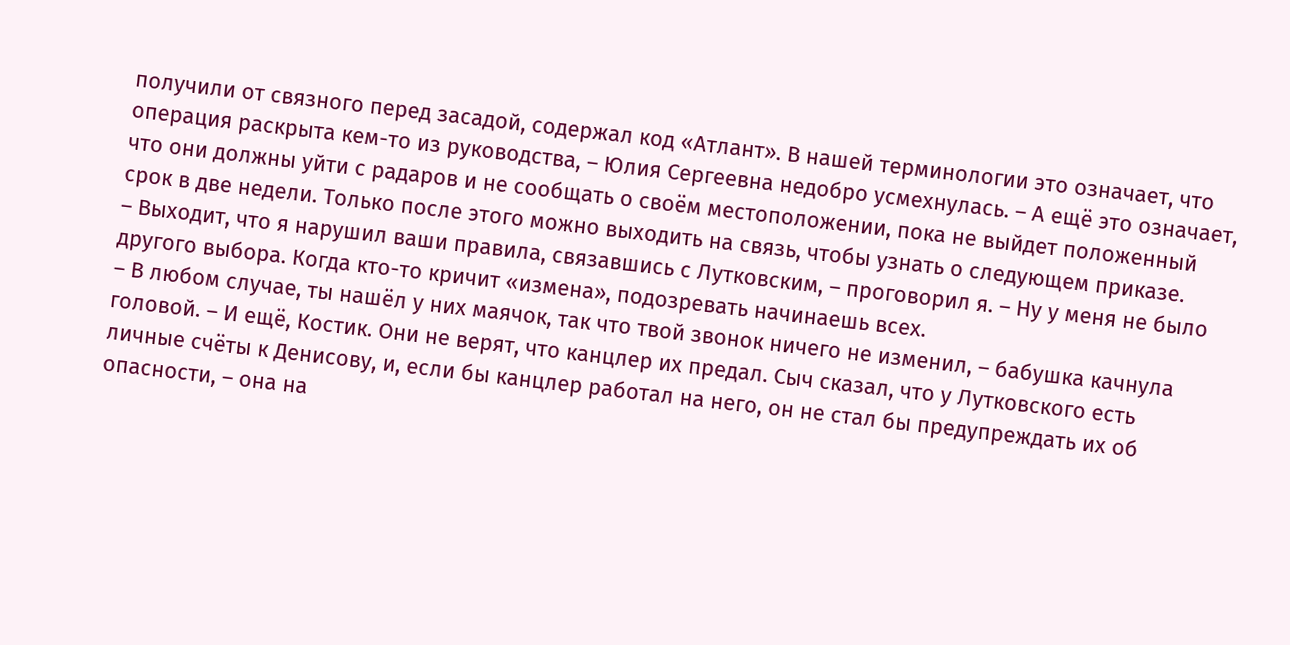получили от связного перед засадой, содержал код «Атлант». В нашей терминологии это означает, что операция раскрыта кем-то из руководства, – Юлия Сергеевна недобро усмехнулась. – А ещё это означает, что они должны уйти с радаров и не сообщать о своём местоположении, пока не выйдет положенный срок в две недели. Только после этого можно выходить на связь, чтобы узнать о следующем приказе.
– Выходит, что я нарушил ваши правила, связавшись с Лутковским, – проговорил я. – Ну у меня не было другого выбора. Когда кто-то кричит «измена», подозревать начинаешь всех.
– В любом случае, ты нашёл у них маячок, так что твой звонок ничего не изменил, – бабушка качнула головой. – И ещё, Костик. Они не верят, что канцлер их предал. Сыч сказал, что у Лутковского есть личные счёты к Денисову, и, если бы канцлер работал на него, он не стал бы предупреждать их об опасности, – она на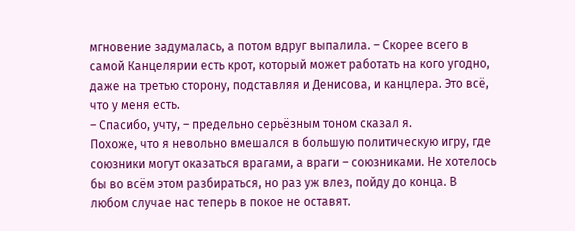мгновение задумалась, а потом вдруг выпалила. – Скорее всего в самой Канцелярии есть крот, который может работать на кого угодно, даже на третью сторону, подставляя и Денисова, и канцлера. Это всё, что у меня есть.
– Спасибо, учту, – предельно серьёзным тоном сказал я.
Похоже, что я невольно вмешался в большую политическую игру, где союзники могут оказаться врагами, а враги – союзниками. Не хотелось бы во всём этом разбираться, но раз уж влез, пойду до конца. В любом случае нас теперь в покое не оставят.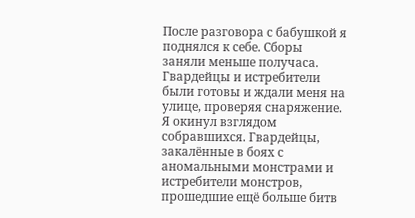После разговора с бабушкой я поднялся к себе. Сборы заняли меньше получаса. Гвардейцы и истребители были готовы и ждали меня на улице, проверяя снаряжение.
Я окинул взглядом собравшихся. Гвардейцы, закалённые в боях с аномальными монстрами и истребители монстров, прошедшие ещё больше битв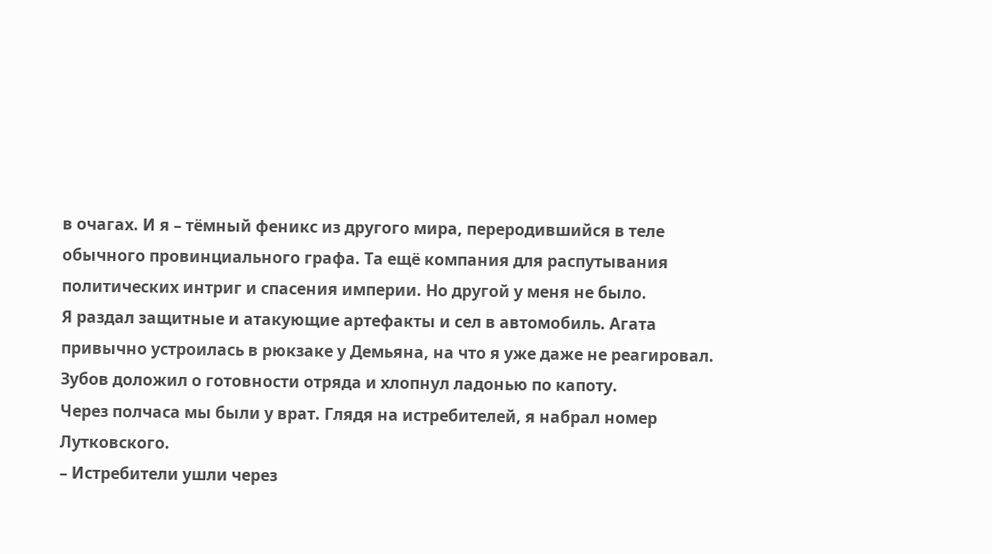в очагах. И я – тёмный феникс из другого мира, переродившийся в теле обычного провинциального графа. Та ещё компания для распутывания политических интриг и спасения империи. Но другой у меня не было.
Я раздал защитные и атакующие артефакты и сел в автомобиль. Агата привычно устроилась в рюкзаке у Демьяна, на что я уже даже не реагировал. Зубов доложил о готовности отряда и хлопнул ладонью по капоту.
Через полчаса мы были у врат. Глядя на истребителей, я набрал номер Лутковского.
– Истребители ушли через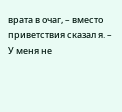врата в очаг, – вместо приветствия сказал я. – У меня не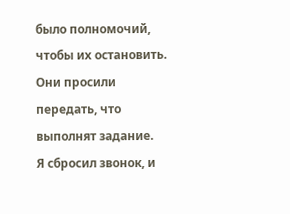было полномочий, чтобы их остановить. Они просили передать, что выполнят задание.
Я сбросил звонок, и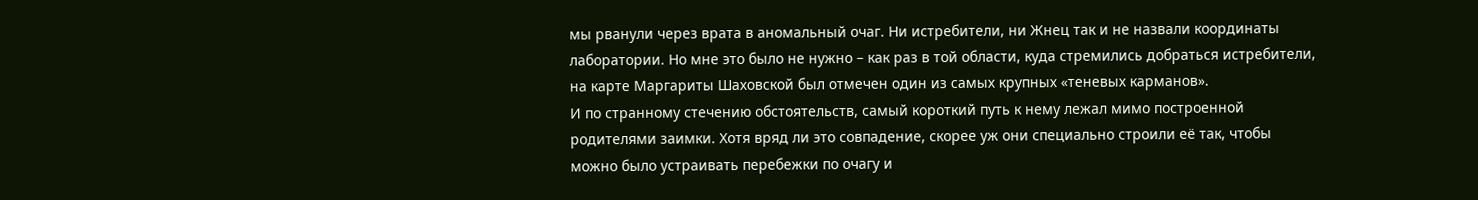мы рванули через врата в аномальный очаг. Ни истребители, ни Жнец так и не назвали координаты лаборатории. Но мне это было не нужно – как раз в той области, куда стремились добраться истребители, на карте Маргариты Шаховской был отмечен один из самых крупных «теневых карманов».
И по странному стечению обстоятельств, самый короткий путь к нему лежал мимо построенной родителями заимки. Хотя вряд ли это совпадение, скорее уж они специально строили её так, чтобы можно было устраивать перебежки по очагу и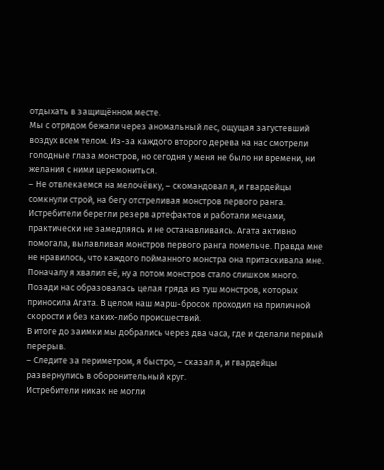отдыхать в защищённом месте.
Мы с отрядом бежали через аномальный лес, ощущая загустевший воздух всем телом. Из-за каждого второго дерева на нас смотрели голодные глаза монстров, но сегодня у меня не было ни времени, ни желания с ними церемониться.
– Не отвлекаемся на мелочёвку, – скомандовал я, и гвардейцы сомкнули строй, на бегу отстреливая монстров первого ранга.
Истребители берегли резерв артефактов и работали мечами, практически не замедляясь и не останавливаясь. Агата активно помогала, вылавливая монстров первого ранга помельче. Правда мне не нравилось, что каждого пойманного монстра она притаскивала мне.
Поначалу я хвалил её, ну а потом монстров стало слишком много. Позади нас образовалась целая гряда из туш монстров, которых приносила Агата. В целом наш марш-бросок проходил на приличной скорости и без каких-либо происшествий.
В итоге до заимки мы добрались через два часа, где и сделали первый перерыв.
– Следите за периметром, я быстро, – сказал я, и гвардейцы развернулись в оборонительный круг.
Истребители никак не могли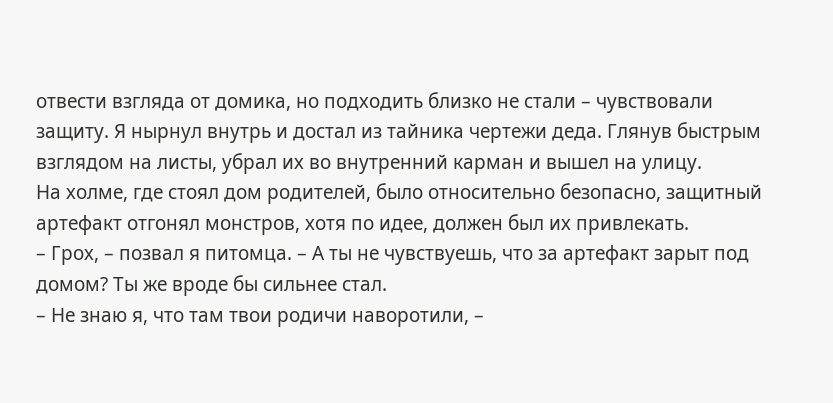отвести взгляда от домика, но подходить близко не стали – чувствовали защиту. Я нырнул внутрь и достал из тайника чертежи деда. Глянув быстрым взглядом на листы, убрал их во внутренний карман и вышел на улицу.
На холме, где стоял дом родителей, было относительно безопасно, защитный артефакт отгонял монстров, хотя по идее, должен был их привлекать.
– Грох, – позвал я питомца. – А ты не чувствуешь, что за артефакт зарыт под домом? Ты же вроде бы сильнее стал.
– Не знаю я, что там твои родичи наворотили, –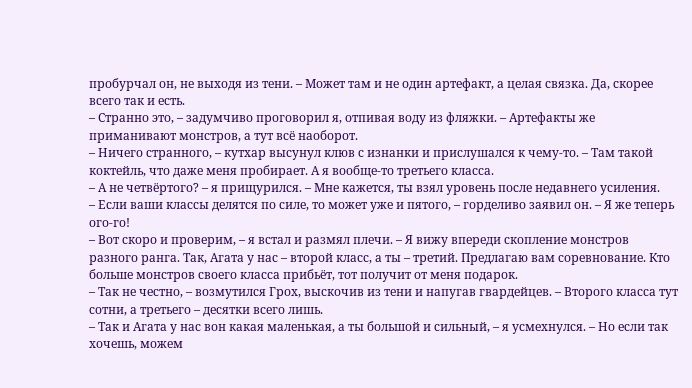пробурчал он, не выходя из тени. – Может там и не один артефакт, а целая связка. Да, скорее всего так и есть.
– Странно это, – задумчиво проговорил я, отпивая воду из фляжки. – Артефакты же приманивают монстров, а тут всё наоборот.
– Ничего странного, – кутхар высунул клюв с изнанки и прислушался к чему-то. – Там такой коктейль, что даже меня пробирает. А я вообще-то третьего класса.
– А не четвёртого? – я прищурился. – Мне кажется, ты взял уровень после недавнего усиления.
– Если ваши классы делятся по силе, то может уже и пятого, – горделиво заявил он. – Я же теперь ого-го!
– Вот скоро и проверим, – я встал и размял плечи. – Я вижу впереди скопление монстров разного ранга. Так, Агата у нас – второй класс, а ты – третий. Предлагаю вам соревнование. Кто больше монстров своего класса прибьёт, тот получит от меня подарок.
– Так не честно, – возмутился Грох, выскочив из тени и напугав гвардейцев. – Второго класса тут сотни, а третьего – десятки всего лишь.
– Так и Агата у нас вон какая маленькая, а ты большой и сильный, – я усмехнулся. – Но если так хочешь, можем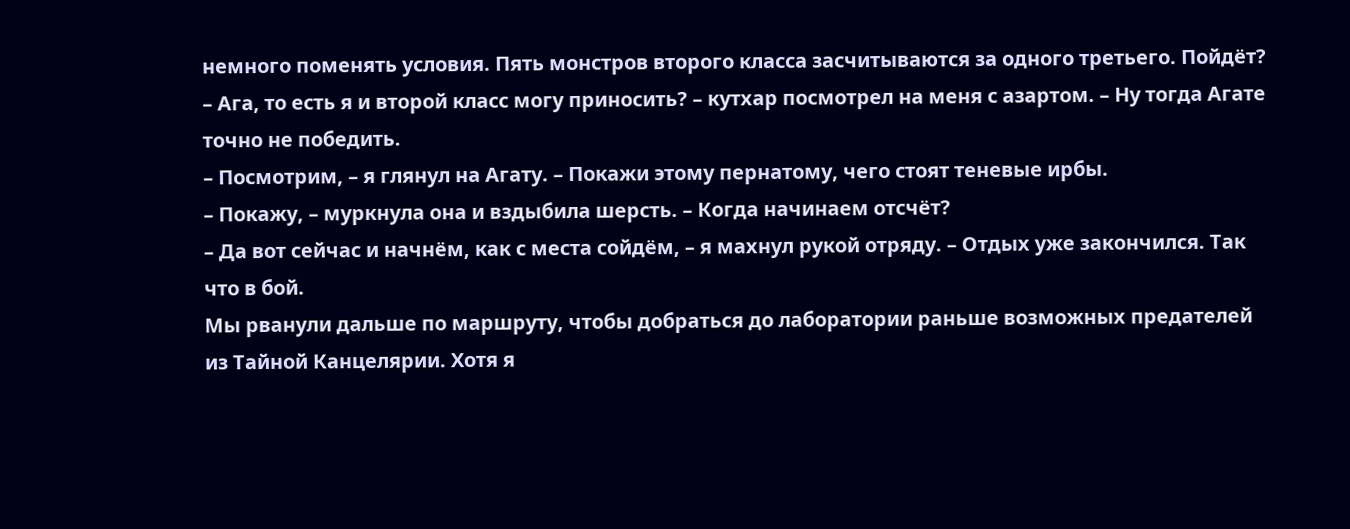немного поменять условия. Пять монстров второго класса засчитываются за одного третьего. Пойдёт?
– Ага, то есть я и второй класс могу приносить? – кутхар посмотрел на меня с азартом. – Ну тогда Агате точно не победить.
– Посмотрим, – я глянул на Агату. – Покажи этому пернатому, чего стоят теневые ирбы.
– Покажу, – муркнула она и вздыбила шерсть. – Когда начинаем отсчёт?
– Да вот сейчас и начнём, как с места сойдём, – я махнул рукой отряду. – Отдых уже закончился. Так что в бой.
Мы рванули дальше по маршруту, чтобы добраться до лаборатории раньше возможных предателей из Тайной Канцелярии. Хотя я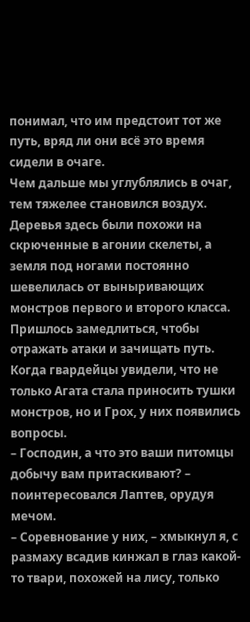понимал, что им предстоит тот же путь, вряд ли они всё это время сидели в очаге.
Чем дальше мы углублялись в очаг, тем тяжелее становился воздух. Деревья здесь были похожи на скрюченные в агонии скелеты, а земля под ногами постоянно шевелилась от выныривающих монстров первого и второго класса. Пришлось замедлиться, чтобы отражать атаки и зачищать путь.
Когда гвардейцы увидели, что не только Агата стала приносить тушки монстров, но и Грох, у них появились вопросы.
– Господин, а что это ваши питомцы добычу вам притаскивают? – поинтересовался Лаптев, орудуя мечом.
– Соревнование у них, – хмыкнул я, с размаху всадив кинжал в глаз какой-то твари, похожей на лису, только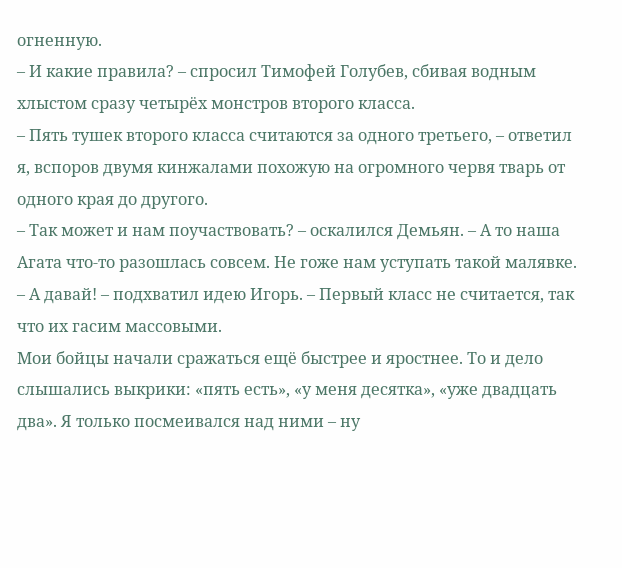огненную.
– И какие правила? – спросил Тимофей Голубев, сбивая водным хлыстом сразу четырёх монстров второго класса.
– Пять тушек второго класса считаются за одного третьего, – ответил я, вспоров двумя кинжалами похожую на огромного червя тварь от одного края до другого.
– Так может и нам поучаствовать? – оскалился Демьян. – А то наша Агата что-то разошлась совсем. Не гоже нам уступать такой малявке.
– А давай! – подхватил идею Игорь. – Первый класс не считается, так что их гасим массовыми.
Мои бойцы начали сражаться ещё быстрее и яростнее. То и дело слышались выкрики: «пять есть», «у меня десятка», «уже двадцать два». Я только посмеивался над ними – ну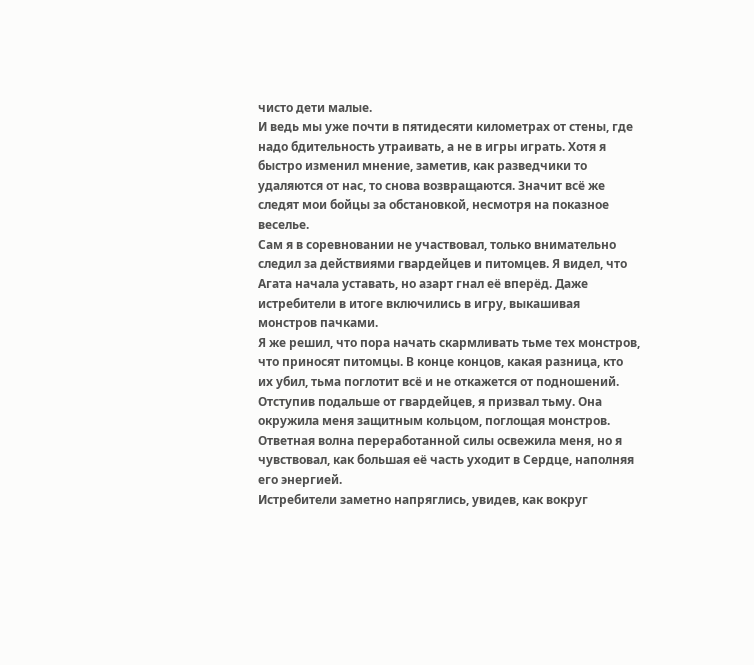чисто дети малые.
И ведь мы уже почти в пятидесяти километрах от стены, где надо бдительность утраивать, а не в игры играть. Хотя я быстро изменил мнение, заметив, как разведчики то удаляются от нас, то снова возвращаются. Значит всё же следят мои бойцы за обстановкой, несмотря на показное веселье.
Сам я в соревновании не участвовал, только внимательно следил за действиями гвардейцев и питомцев. Я видел, что Агата начала уставать, но азарт гнал её вперёд. Даже истребители в итоге включились в игру, выкашивая монстров пачками.
Я же решил, что пора начать скармливать тьме тех монстров, что приносят питомцы. В конце концов, какая разница, кто их убил, тьма поглотит всё и не откажется от подношений.
Отступив подальше от гвардейцев, я призвал тьму. Она окружила меня защитным кольцом, поглощая монстров. Ответная волна переработанной силы освежила меня, но я чувствовал, как большая её часть уходит в Сердце, наполняя его энергией.
Истребители заметно напряглись, увидев, как вокруг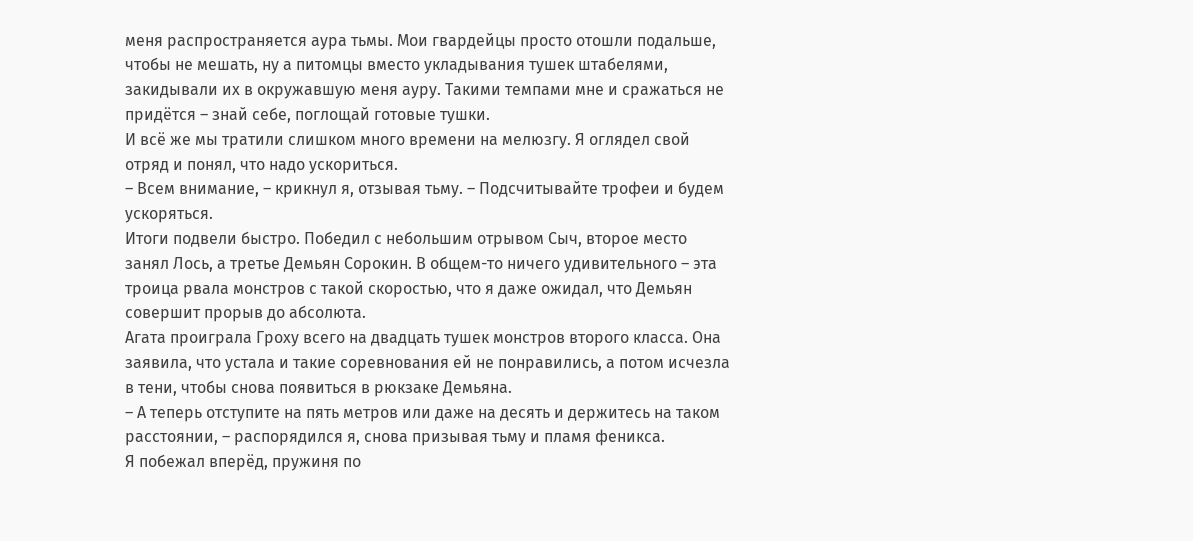меня распространяется аура тьмы. Мои гвардейцы просто отошли подальше, чтобы не мешать, ну а питомцы вместо укладывания тушек штабелями, закидывали их в окружавшую меня ауру. Такими темпами мне и сражаться не придётся – знай себе, поглощай готовые тушки.
И всё же мы тратили слишком много времени на мелюзгу. Я оглядел свой отряд и понял, что надо ускориться.
– Всем внимание, – крикнул я, отзывая тьму. – Подсчитывайте трофеи и будем ускоряться.
Итоги подвели быстро. Победил с небольшим отрывом Сыч, второе место занял Лось, а третье Демьян Сорокин. В общем-то ничего удивительного – эта троица рвала монстров с такой скоростью, что я даже ожидал, что Демьян совершит прорыв до абсолюта.
Агата проиграла Гроху всего на двадцать тушек монстров второго класса. Она заявила, что устала и такие соревнования ей не понравились, а потом исчезла в тени, чтобы снова появиться в рюкзаке Демьяна.
– А теперь отступите на пять метров или даже на десять и держитесь на таком расстоянии, – распорядился я, снова призывая тьму и пламя феникса.
Я побежал вперёд, пружиня по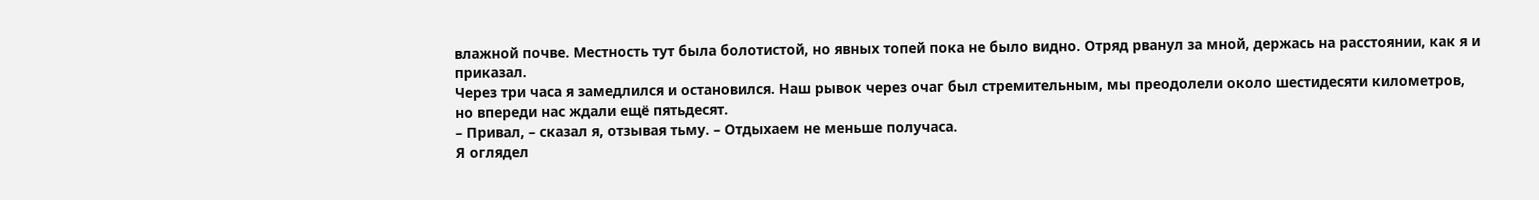влажной почве. Местность тут была болотистой, но явных топей пока не было видно. Отряд рванул за мной, держась на расстоянии, как я и приказал.
Через три часа я замедлился и остановился. Наш рывок через очаг был стремительным, мы преодолели около шестидесяти километров, но впереди нас ждали ещё пятьдесят.
– Привал, – сказал я, отзывая тьму. – Отдыхаем не меньше получаса.
Я оглядел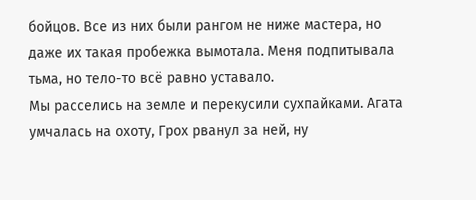бойцов. Все из них были рангом не ниже мастера, но даже их такая пробежка вымотала. Меня подпитывала тьма, но тело-то всё равно уставало.
Мы расселись на земле и перекусили сухпайками. Агата умчалась на охоту, Грох рванул за ней, ну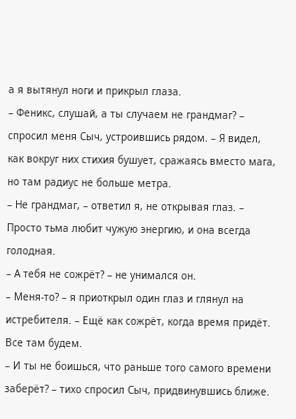а я вытянул ноги и прикрыл глаза.
– Феникс, слушай, а ты случаем не грандмаг? – спросил меня Сыч, устроившись рядом. – Я видел, как вокруг них стихия бушует, сражаясь вместо мага, но там радиус не больше метра.
– Не грандмаг, – ответил я, не открывая глаз. – Просто тьма любит чужую энергию, и она всегда голодная.
– А тебя не сожрёт? – не унимался он.
– Меня-то? – я приоткрыл один глаз и глянул на истребителя. – Ещё как сожрёт, когда время придёт. Все там будем.
– И ты не боишься, что раньше того самого времени заберёт? – тихо спросил Сыч, придвинувшись ближе.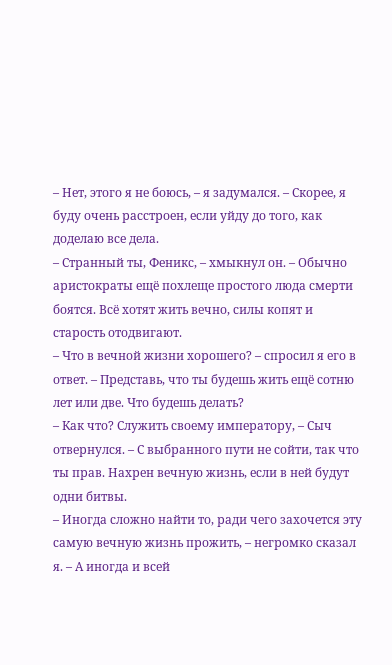– Нет, этого я не боюсь, – я задумался. – Скорее, я буду очень расстроен, если уйду до того, как доделаю все дела.
– Странный ты, Феникс, – хмыкнул он. – Обычно аристократы ещё похлеще простого люда смерти боятся. Всё хотят жить вечно, силы копят и старость отодвигают.
– Что в вечной жизни хорошего? – спросил я его в ответ. – Представь, что ты будешь жить ещё сотню лет или две. Что будешь делать?
– Как что? Служить своему императору, – Сыч отвернулся. – С выбранного пути не сойти, так что ты прав. Нахрен вечную жизнь, если в ней будут одни битвы.
– Иногда сложно найти то, ради чего захочется эту самую вечную жизнь прожить, – негромко сказал я. – А иногда и всей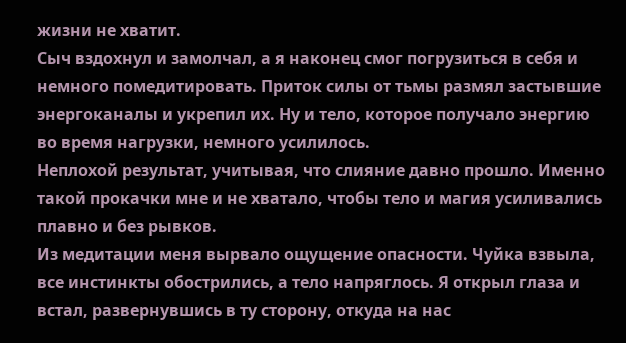жизни не хватит.
Сыч вздохнул и замолчал, а я наконец смог погрузиться в себя и немного помедитировать. Приток силы от тьмы размял застывшие энергоканалы и укрепил их. Ну и тело, которое получало энергию во время нагрузки, немного усилилось.
Неплохой результат, учитывая, что слияние давно прошло. Именно такой прокачки мне и не хватало, чтобы тело и магия усиливались плавно и без рывков.
Из медитации меня вырвало ощущение опасности. Чуйка взвыла, все инстинкты обострились, а тело напряглось. Я открыл глаза и встал, развернувшись в ту сторону, откуда на нас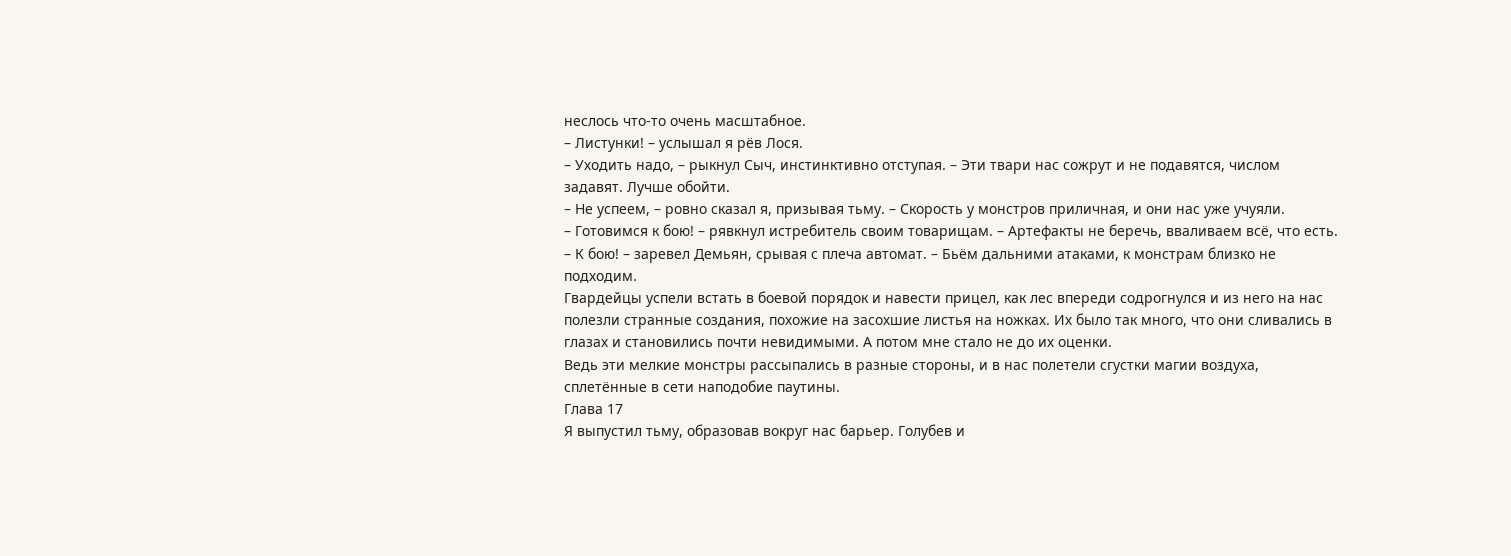неслось что-то очень масштабное.
– Листунки! – услышал я рёв Лося.
– Уходить надо, – рыкнул Сыч, инстинктивно отступая. – Эти твари нас сожрут и не подавятся, числом задавят. Лучше обойти.
– Не успеем, – ровно сказал я, призывая тьму. – Скорость у монстров приличная, и они нас уже учуяли.
– Готовимся к бою! – рявкнул истребитель своим товарищам. – Артефакты не беречь, вваливаем всё, что есть.
– К бою! – заревел Демьян, срывая с плеча автомат. – Бьём дальними атаками, к монстрам близко не подходим.
Гвардейцы успели встать в боевой порядок и навести прицел, как лес впереди содрогнулся и из него на нас полезли странные создания, похожие на засохшие листья на ножках. Их было так много, что они сливались в глазах и становились почти невидимыми. А потом мне стало не до их оценки.
Ведь эти мелкие монстры рассыпались в разные стороны, и в нас полетели сгустки магии воздуха, сплетённые в сети наподобие паутины.
Глава 17
Я выпустил тьму, образовав вокруг нас барьер. Голубев и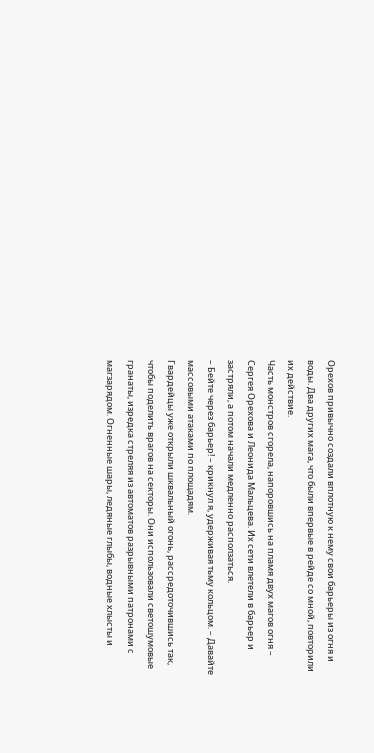Орехов привычно создали вплотную к нему свои барьеры из огня и воды. Два других мага, что были впервые в рейде со мной, повторили их действие.
Часть монстров сгорела, напоровшись на пламя двух магов огня – Сергея Орехова и Леонида Мальцева. Их сети влетели в барьер и застряли, а потом начали медленно расползаться.
– Бейте через барьер! – крикнул я, удерживая тьму кольцом. – Давайте массовыми атаками по площадям.
Гвардейцы уже открыли шквальный огонь, рассредоточившись так, чтобы поделить врагов на секторы. Они использовали светошумовые гранаты, изредка стреляя из автоматов разрывными патронами с магзарядом. Огненные шары, ледяные глыбы, водные хлысты и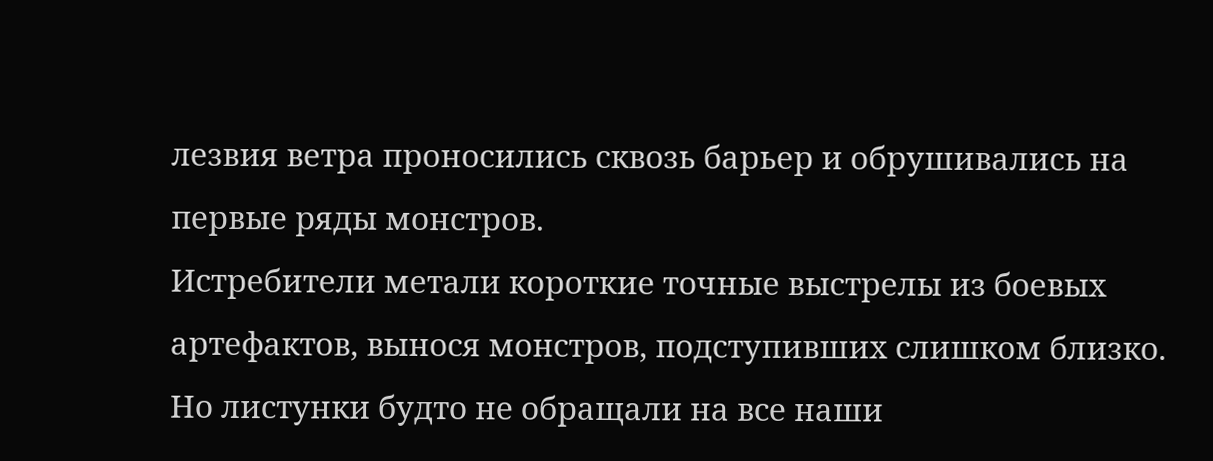лезвия ветра проносились сквозь барьер и обрушивались на первые ряды монстров.
Истребители метали короткие точные выстрелы из боевых артефактов, вынося монстров, подступивших слишком близко. Но листунки будто не обращали на все наши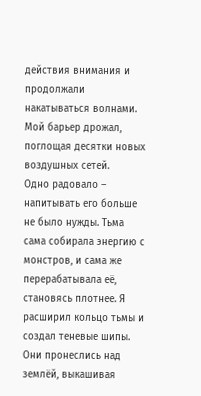действия внимания и продолжали накатываться волнами. Мой барьер дрожал, поглощая десятки новых воздушных сетей.
Одно радовало – напитывать его больше не было нужды. Тьма сама собирала энергию с монстров, и сама же перерабатывала её, становясь плотнее. Я расширил кольцо тьмы и создал теневые шипы.
Они пронеслись над землёй, выкашивая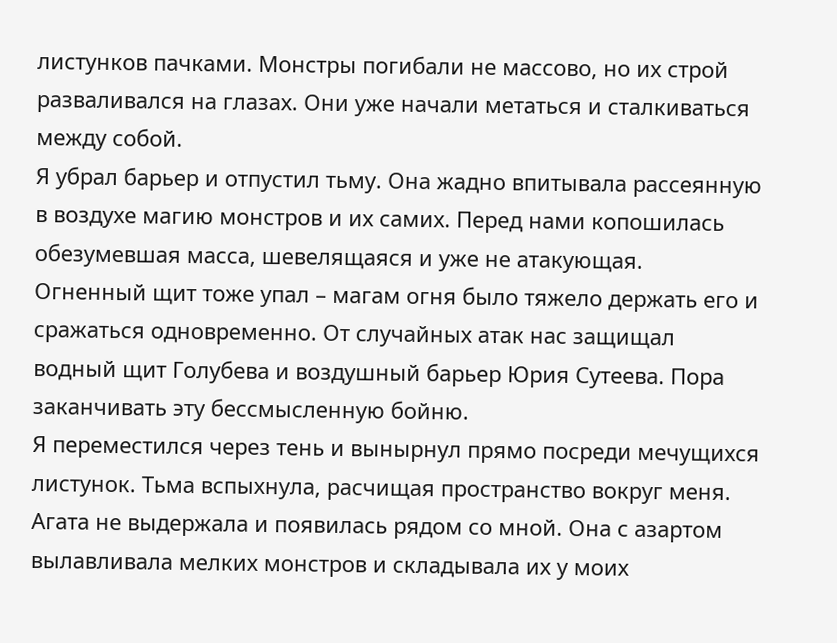листунков пачками. Монстры погибали не массово, но их строй разваливался на глазах. Они уже начали метаться и сталкиваться между собой.
Я убрал барьер и отпустил тьму. Она жадно впитывала рассеянную в воздухе магию монстров и их самих. Перед нами копошилась обезумевшая масса, шевелящаяся и уже не атакующая.
Огненный щит тоже упал – магам огня было тяжело держать его и сражаться одновременно. От случайных атак нас защищал водный щит Голубева и воздушный барьер Юрия Сутеева. Пора заканчивать эту бессмысленную бойню.
Я переместился через тень и вынырнул прямо посреди мечущихся листунок. Тьма вспыхнула, расчищая пространство вокруг меня.
Агата не выдержала и появилась рядом со мной. Она с азартом вылавливала мелких монстров и складывала их у моих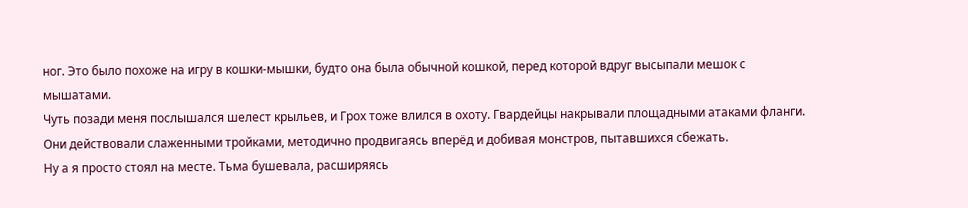ног. Это было похоже на игру в кошки-мышки, будто она была обычной кошкой, перед которой вдруг высыпали мешок с мышатами.
Чуть позади меня послышался шелест крыльев, и Грох тоже влился в охоту. Гвардейцы накрывали площадными атаками фланги. Они действовали слаженными тройками, методично продвигаясь вперёд и добивая монстров, пытавшихся сбежать.
Ну а я просто стоял на месте. Тьма бушевала, расширяясь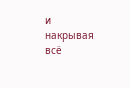и накрывая всё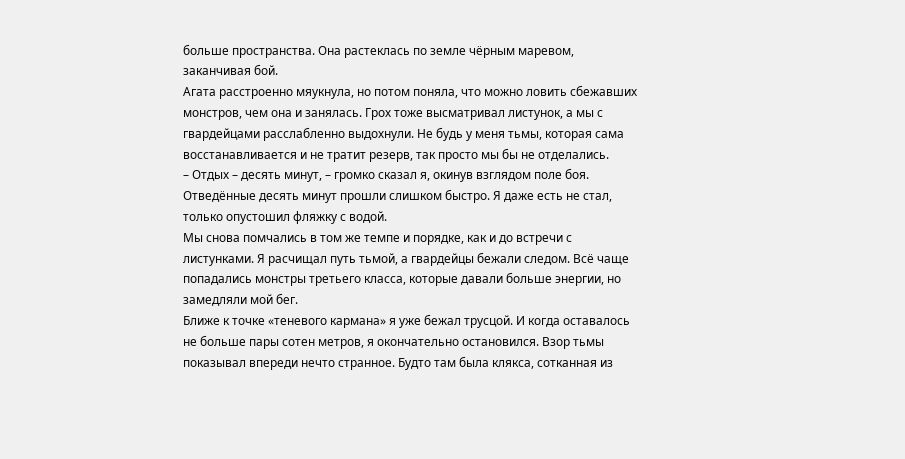больше пространства. Она растеклась по земле чёрным маревом, заканчивая бой.
Агата расстроенно мяукнула, но потом поняла, что можно ловить сбежавших монстров, чем она и занялась. Грох тоже высматривал листунок, а мы с гвардейцами расслабленно выдохнули. Не будь у меня тьмы, которая сама восстанавливается и не тратит резерв, так просто мы бы не отделались.
– Отдых – десять минут, – громко сказал я, окинув взглядом поле боя.
Отведённые десять минут прошли слишком быстро. Я даже есть не стал, только опустошил фляжку с водой.
Мы снова помчались в том же темпе и порядке, как и до встречи с листунками. Я расчищал путь тьмой, а гвардейцы бежали следом. Всё чаще попадались монстры третьего класса, которые давали больше энергии, но замедляли мой бег.
Ближе к точке «теневого кармана» я уже бежал трусцой. И когда оставалось не больше пары сотен метров, я окончательно остановился. Взор тьмы показывал впереди нечто странное. Будто там была клякса, сотканная из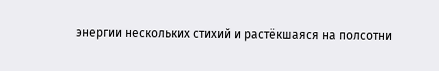энергии нескольких стихий и растёкшаяся на полсотни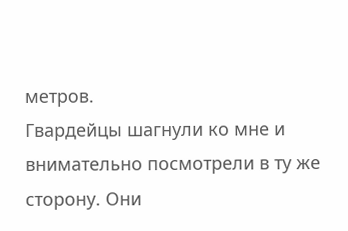метров.
Гвардейцы шагнули ко мне и внимательно посмотрели в ту же сторону. Они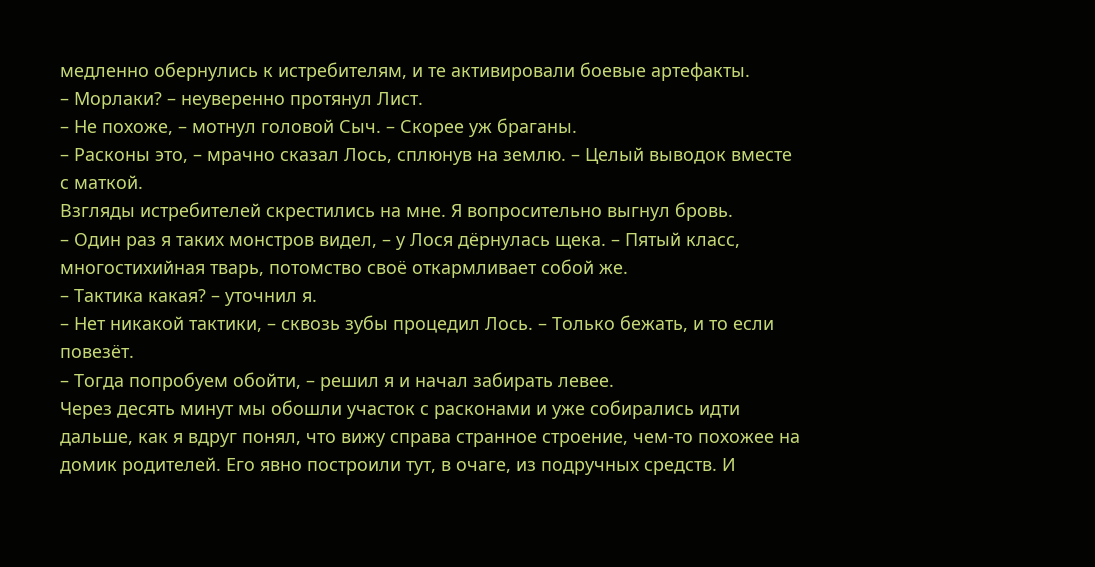медленно обернулись к истребителям, и те активировали боевые артефакты.
– Морлаки? – неуверенно протянул Лист.
– Не похоже, – мотнул головой Сыч. – Скорее уж браганы.
– Расконы это, – мрачно сказал Лось, сплюнув на землю. – Целый выводок вместе с маткой.
Взгляды истребителей скрестились на мне. Я вопросительно выгнул бровь.
– Один раз я таких монстров видел, – у Лося дёрнулась щека. – Пятый класс, многостихийная тварь, потомство своё откармливает собой же.
– Тактика какая? – уточнил я.
– Нет никакой тактики, – сквозь зубы процедил Лось. – Только бежать, и то если повезёт.
– Тогда попробуем обойти, – решил я и начал забирать левее.
Через десять минут мы обошли участок с расконами и уже собирались идти дальше, как я вдруг понял, что вижу справа странное строение, чем-то похожее на домик родителей. Его явно построили тут, в очаге, из подручных средств. И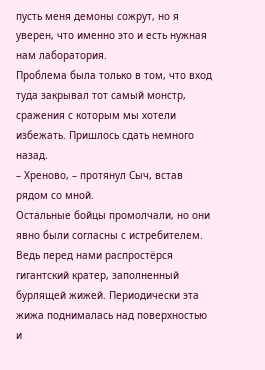пусть меня демоны сожрут, но я уверен, что именно это и есть нужная нам лаборатория.
Проблема была только в том, что вход туда закрывал тот самый монстр, сражения с которым мы хотели избежать. Пришлось сдать немного назад.
– Хреново, – протянул Сыч, встав рядом со мной.
Остальные бойцы промолчали, но они явно были согласны с истребителем. Ведь перед нами распростёрся гигантский кратер, заполненный бурлящей жижей. Периодически эта жижа поднималась над поверхностью и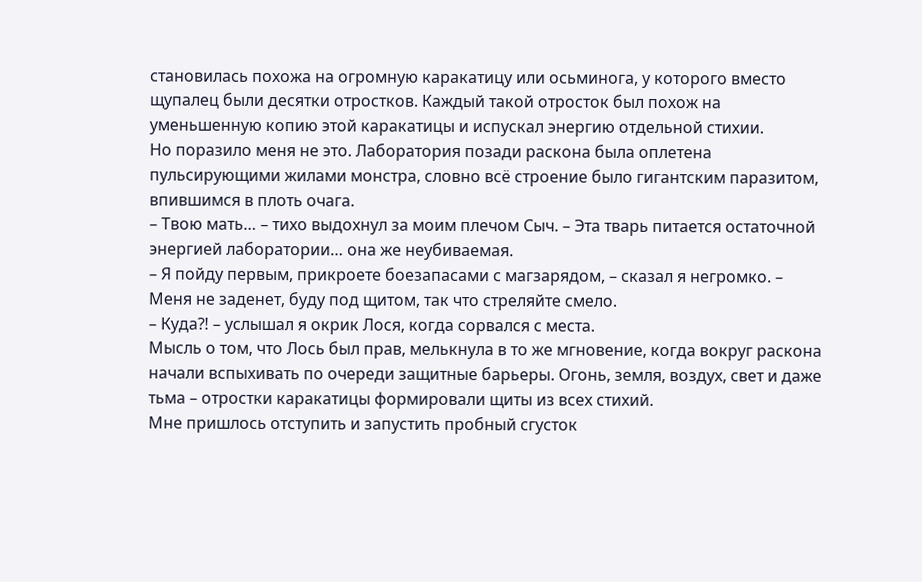становилась похожа на огромную каракатицу или осьминога, у которого вместо щупалец были десятки отростков. Каждый такой отросток был похож на уменьшенную копию этой каракатицы и испускал энергию отдельной стихии.
Но поразило меня не это. Лаборатория позади раскона была оплетена пульсирующими жилами монстра, словно всё строение было гигантским паразитом, впившимся в плоть очага.
– Твою мать… – тихо выдохнул за моим плечом Сыч. – Эта тварь питается остаточной энергией лаборатории… она же неубиваемая.
– Я пойду первым, прикроете боезапасами с магзарядом, – сказал я негромко. – Меня не заденет, буду под щитом, так что стреляйте смело.
– Куда⁈ – услышал я окрик Лося, когда сорвался с места.
Мысль о том, что Лось был прав, мелькнула в то же мгновение, когда вокруг раскона начали вспыхивать по очереди защитные барьеры. Огонь, земля, воздух, свет и даже тьма – отростки каракатицы формировали щиты из всех стихий.
Мне пришлось отступить и запустить пробный сгусток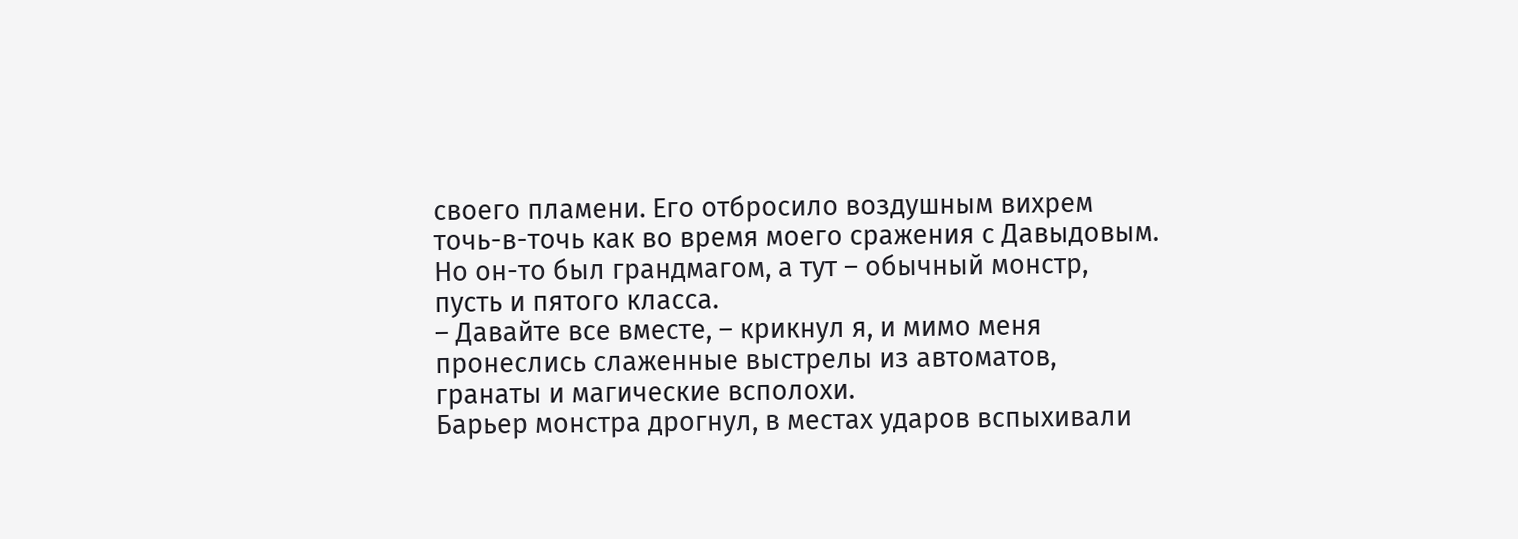своего пламени. Его отбросило воздушным вихрем точь-в-точь как во время моего сражения с Давыдовым. Но он-то был грандмагом, а тут – обычный монстр, пусть и пятого класса.
– Давайте все вместе, – крикнул я, и мимо меня пронеслись слаженные выстрелы из автоматов, гранаты и магические всполохи.
Барьер монстра дрогнул, в местах ударов вспыхивали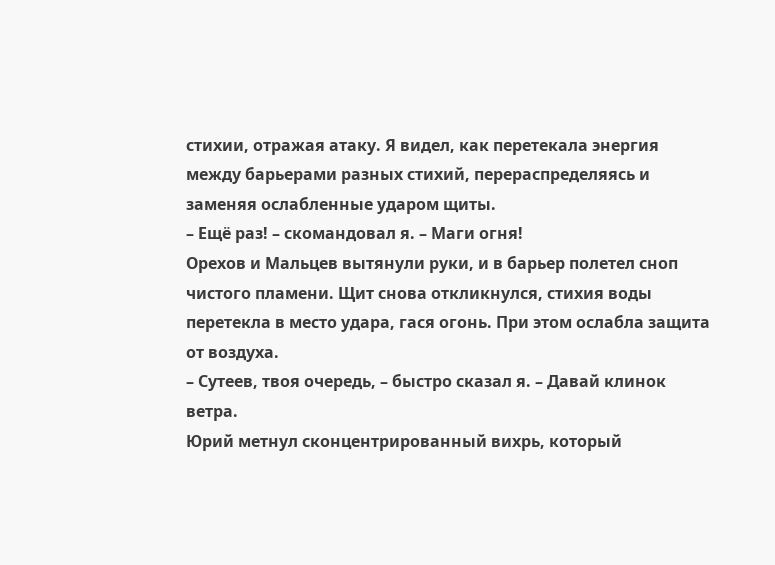стихии, отражая атаку. Я видел, как перетекала энергия между барьерами разных стихий, перераспределяясь и заменяя ослабленные ударом щиты.
– Ещё раз! – скомандовал я. – Маги огня!
Орехов и Мальцев вытянули руки, и в барьер полетел сноп чистого пламени. Щит снова откликнулся, стихия воды перетекла в место удара, гася огонь. При этом ослабла защита от воздуха.
– Сутеев, твоя очередь, – быстро сказал я. – Давай клинок ветра.
Юрий метнул сконцентрированный вихрь, который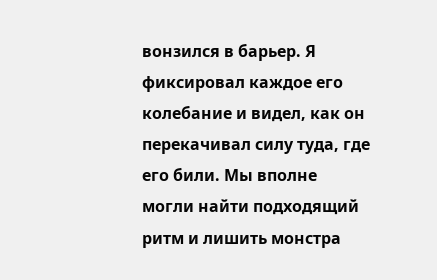вонзился в барьер. Я фиксировал каждое его колебание и видел, как он перекачивал силу туда, где его били. Мы вполне могли найти подходящий ритм и лишить монстра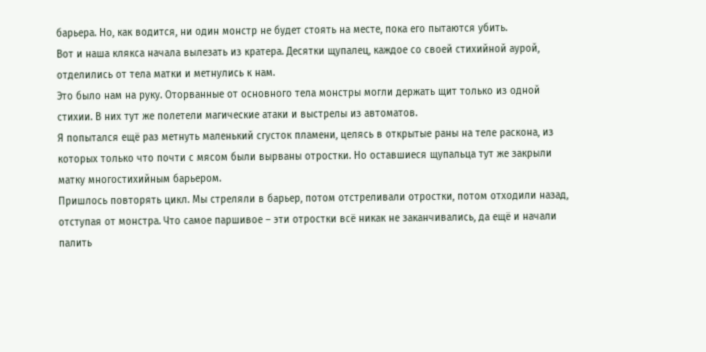барьера. Но, как водится, ни один монстр не будет стоять на месте, пока его пытаются убить.
Вот и наша клякса начала вылезать из кратера. Десятки щупалец, каждое со своей стихийной аурой, отделились от тела матки и метнулись к нам.
Это было нам на руку. Оторванные от основного тела монстры могли держать щит только из одной стихии. В них тут же полетели магические атаки и выстрелы из автоматов.
Я попытался ещё раз метнуть маленький сгусток пламени, целясь в открытые раны на теле раскона, из которых только что почти с мясом были вырваны отростки. Но оставшиеся щупальца тут же закрыли матку многостихийным барьером.
Пришлось повторять цикл. Мы стреляли в барьер, потом отстреливали отростки, потом отходили назад, отступая от монстра. Что самое паршивое – эти отростки всё никак не заканчивались, да ещё и начали палить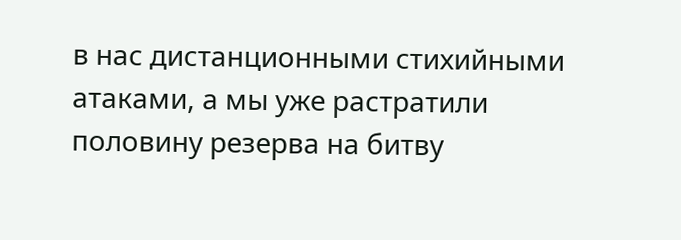в нас дистанционными стихийными атаками, а мы уже растратили половину резерва на битву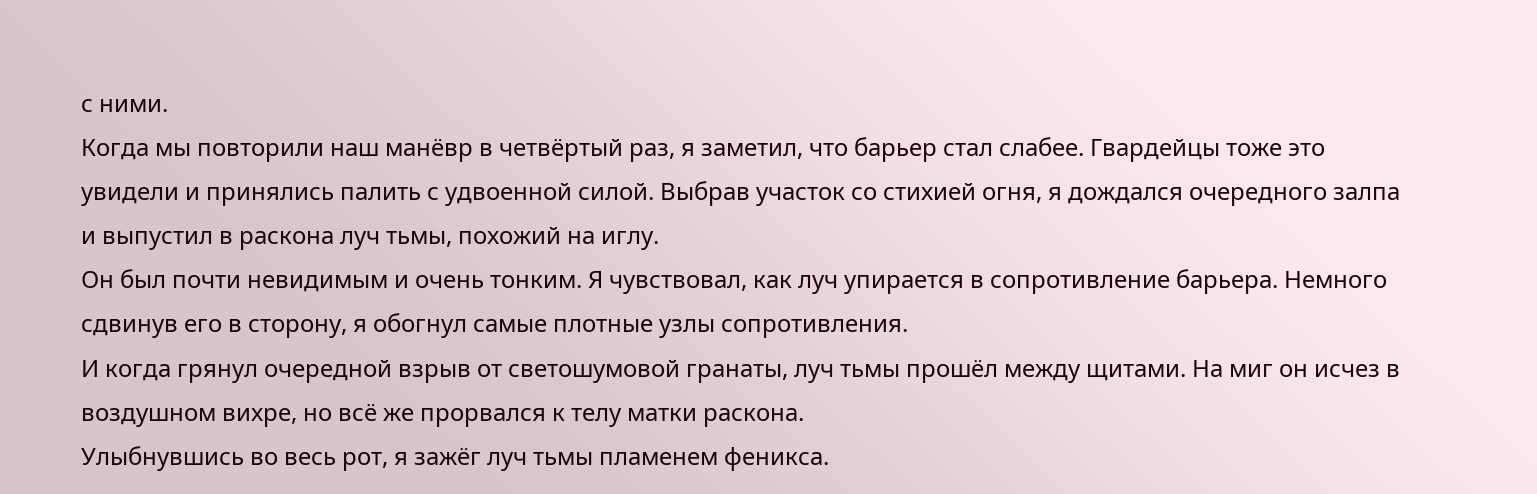с ними.
Когда мы повторили наш манёвр в четвёртый раз, я заметил, что барьер стал слабее. Гвардейцы тоже это увидели и принялись палить с удвоенной силой. Выбрав участок со стихией огня, я дождался очередного залпа и выпустил в раскона луч тьмы, похожий на иглу.
Он был почти невидимым и очень тонким. Я чувствовал, как луч упирается в сопротивление барьера. Немного сдвинув его в сторону, я обогнул самые плотные узлы сопротивления.
И когда грянул очередной взрыв от светошумовой гранаты, луч тьмы прошёл между щитами. На миг он исчез в воздушном вихре, но всё же прорвался к телу матки раскона.
Улыбнувшись во весь рот, я зажёг луч тьмы пламенем феникса.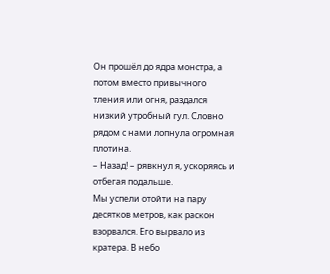Он прошёл до ядра монстра, а потом вместо привычного тления или огня, раздался низкий утробный гул. Словно рядом с нами лопнула огромная плотина.
– Назад! – рявкнул я, ускоряясь и отбегая подальше.
Мы успели отойти на пару десятков метров, как раскон взорвался. Его вырвало из кратера. В небо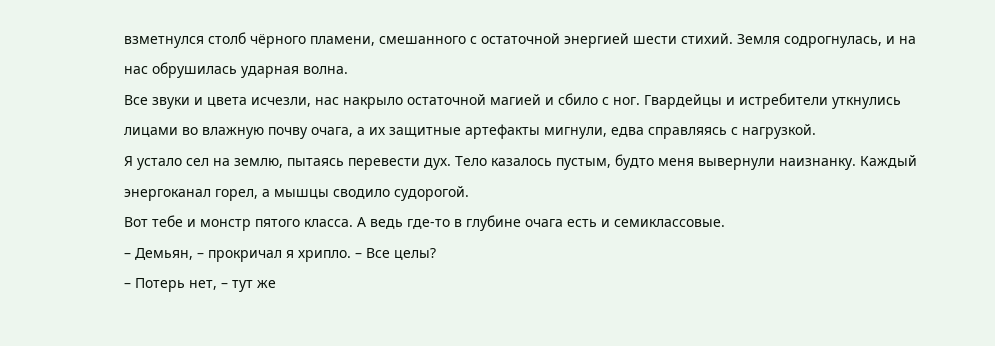взметнулся столб чёрного пламени, смешанного с остаточной энергией шести стихий. Земля содрогнулась, и на нас обрушилась ударная волна.
Все звуки и цвета исчезли, нас накрыло остаточной магией и сбило с ног. Гвардейцы и истребители уткнулись лицами во влажную почву очага, а их защитные артефакты мигнули, едва справляясь с нагрузкой.
Я устало сел на землю, пытаясь перевести дух. Тело казалось пустым, будто меня вывернули наизнанку. Каждый энергоканал горел, а мышцы сводило судорогой.
Вот тебе и монстр пятого класса. А ведь где-то в глубине очага есть и семиклассовые.
– Демьян, – прокричал я хрипло. – Все целы?
– Потерь нет, – тут же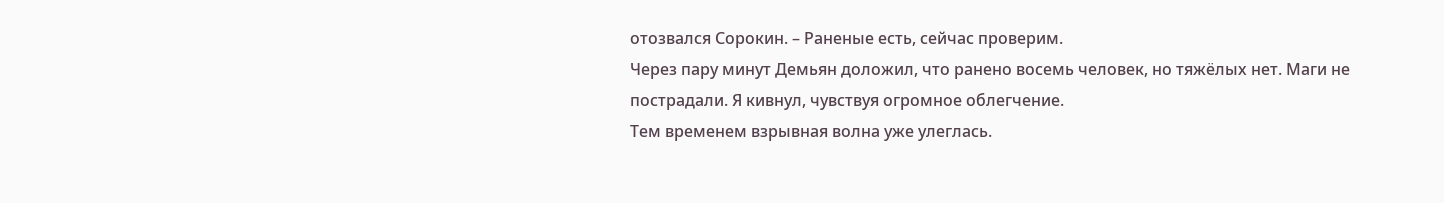отозвался Сорокин. – Раненые есть, сейчас проверим.
Через пару минут Демьян доложил, что ранено восемь человек, но тяжёлых нет. Маги не пострадали. Я кивнул, чувствуя огромное облегчение.
Тем временем взрывная волна уже улеглась.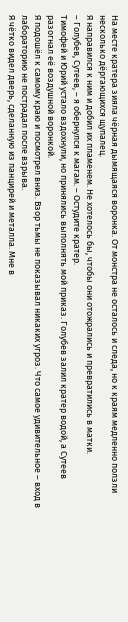На месте кратера зияла чёрная дымящаяся воронка. От монстра не осталось и следа, но к краям медленно ползли несколько дёргающихся щупалец.
Я направился к ним и добил их пламенем. Не хотелось бы, чтобы они отожрались и превратились в матки.
– Голубев, Сутеев, – я обернулся к магам. – Остудите кратер.
Тимофей и Юрий устало вздохнули, но принялись выполнять мой приказ. Голубев залил кратер водой, а Сутеев разогнал её воздушной воронкой.
Я подошёл к самому краю и посмотрел вниз. Взор тьмы не показывал никаких угроз. Что самое удивительное – вход в лабораторию не пострадал после взрыва.
Я чётко видел дверь, сделанную из панцирей и металла. Мне в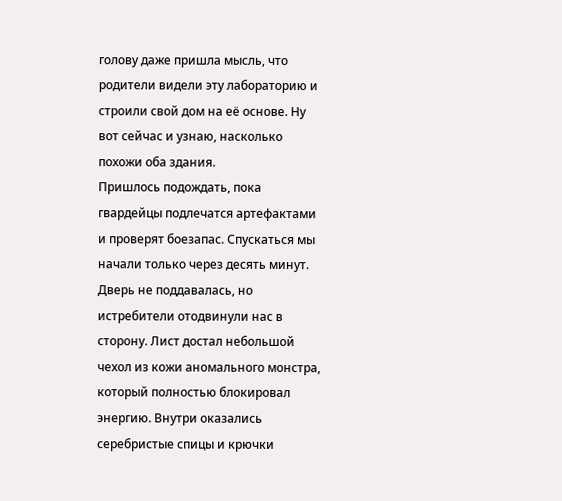голову даже пришла мысль, что родители видели эту лабораторию и строили свой дом на её основе. Ну вот сейчас и узнаю, насколько похожи оба здания.
Пришлось подождать, пока гвардейцы подлечатся артефактами и проверят боезапас. Спускаться мы начали только через десять минут.
Дверь не поддавалась, но истребители отодвинули нас в сторону. Лист достал небольшой чехол из кожи аномального монстра, который полностью блокировал энергию. Внутри оказались серебристые спицы и крючки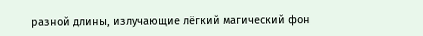разной длины, излучающие лёгкий магический фон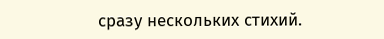сразу нескольких стихий.